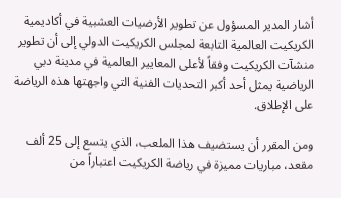أشار المدير المسؤول عن تطوير الأرضيات العشبية في أكاديمية الكريكيت العالمية التابعة لمجلس الكريكيت الدولي إلى أن تطوير منشآت الكريكيت وفقاً لأعلى المعايير العالمية في مدينة دبي الرياضية يمثل أحد أكبر التحديات الفنية التي واجهتها هذه الرياضة على الإطلاق.

ومن المقرر أن يستضيف هذا الملعب، الذي يتسع إلى 25 ألف مقعد، مباريات مميزة في رياضة الكريكيت اعتباراً من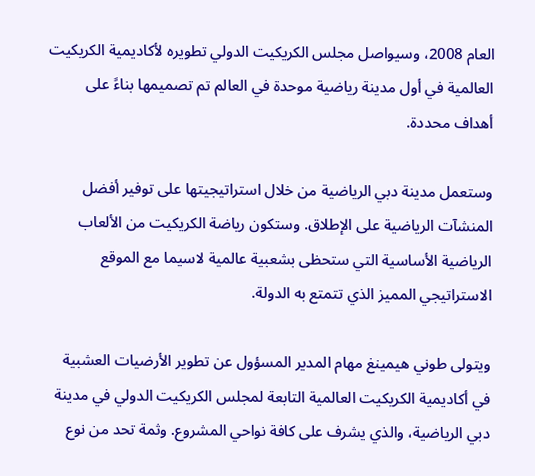العام 2008، وسيواصل مجلس الكريكيت الدولي تطويره لأكاديمية الكريكيت العالمية في أول مدينة رياضية موحدة في العالم تم تصميمها بناءً على أهداف محددة.

وستعمل مدينة دبي الرياضية من خلال استراتيجيتها على توفير أفضل المنشآت الرياضية على الإطلاق. وستكون رياضة الكريكيت من الألعاب الرياضية الأساسية التي ستحظى بشعبية عالمية لاسيما مع الموقع الاستراتيجي المميز الذي تتمتع به الدولة.

ويتولى طوني هيمينغ مهام المدير المسؤول عن تطوير الأرضيات العشبية في أكاديمية الكريكيت العالمية التابعة لمجلس الكريكيت الدولي في مدينة دبي الرياضية، والذي يشرف على كافة نواحي المشروع. وثمة تحد من نوع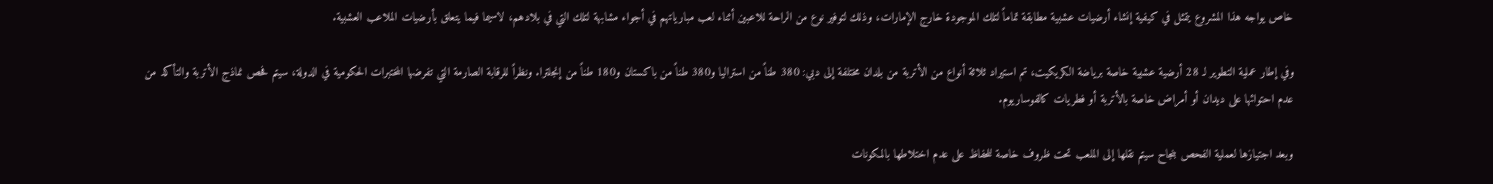خاص يواجه هذا المشروع يتمثل في كيفية إنشاء أرضيات عشبية مطابقة تماماً لتلك الموجودة خارج الإمارات، وذلك لتوفير نوع من الراحة للاعبين أثناء لعب مبارياتهم في أجواء مشابهة لتلك التي في بلادهم، لاسيما فيما يتعلق بأرضيات الملاعب العشبية.

وفي إطار عملية التطوير لـ 28 أرضية عشبية خاصة برياضة الكريكيت، تم استيراد ثلاثة أنواع من الأتربة من بلدان مختلفة إلى دبي: 380 طناً من استراليا و380 طناً من باكستان و180 طناً من إنجلترا. ونظراً للرقابة الصارمة التي تفرضها المختبرات الحكومية في الدولة، سيتم فحص نماذج الأتربة والتأكد من عدم احتوائها على ديدان أو أمراض خاصة بالأتربة أو فطريات كالفوساريوم.

وبعد اجتيازها لعملية الفحص بنجاح سيتم نقلها إلى الملعب تحت ظروف خاصة للحفاظ على عدم اختلاطها بالمكونات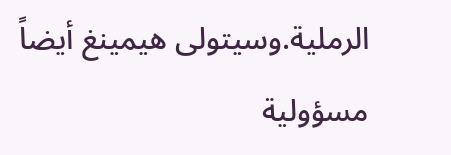الرملية.وسيتولى هيمينغ أيضاً مسؤولية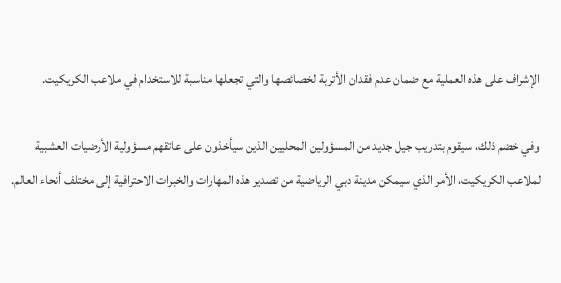الإشراف على هذه العملية مع ضمان عدم فقدان الأتربة لخصائصها والتي تجعلها مناسبة للاستخدام في ملاعب الكريكيت.

وفي خضم ذلك، سيقوم بتدريب جيل جديد من المسؤولين المحليين الذين سيأخذون على عاتقهم مسؤولية الأرضيات العشبية لملاعب الكريكيت، الأمر الذي سيمكن مدينة دبي الرياضية من تصدير هذه المهارات والخبرات الاحترافية إلى مختلف أنحاء العالم.